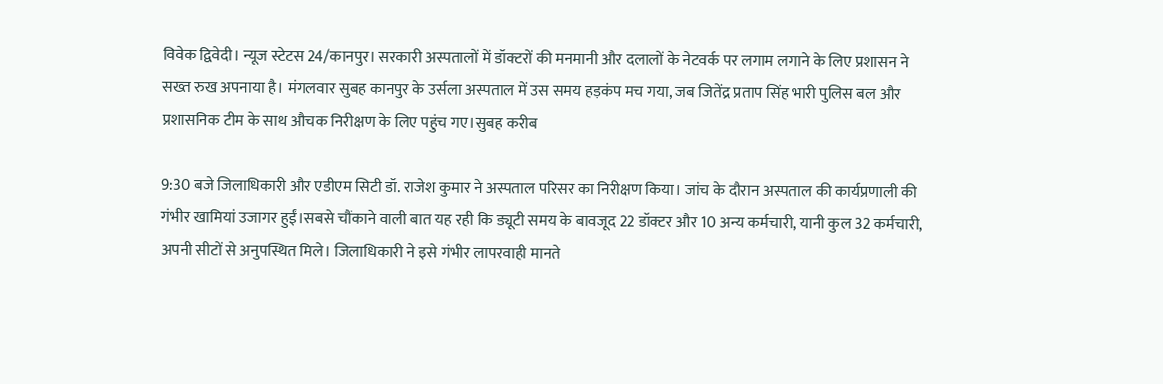विवेक द्विवेदी। न्यूज स्टेटस 24/कानपुर। सरकारी अस्पतालों में डॉक्टरों की मनमानी और दलालों के नेटवर्क पर लगाम लगाने के लिए प्रशासन ने सख्त रुख अपनाया है। मंगलवार सुबह कानपुर के उर्सला अस्पताल में उस समय हड़कंप मच गया, जब जितेंद्र प्रताप सिंह भारी पुलिस बल और प्रशासनिक टीम के साथ औचक निरीक्षण के लिए पहुंच गए।सुबह करीब

9:30 बजे जिलाधिकारी और एडीएम सिटी डॉ. राजेश कुमार ने अस्पताल परिसर का निरीक्षण किया। जांच के दौरान अस्पताल की कार्यप्रणाली की गंभीर खामियां उजागर हुईं।सबसे चौंकाने वाली बात यह रही कि ड्यूटी समय के बावजूद 22 डॉक्टर और 10 अन्य कर्मचारी, यानी कुल 32 कर्मचारी, अपनी सीटों से अनुपस्थित मिले। जिलाधिकारी ने इसे गंभीर लापरवाही मानते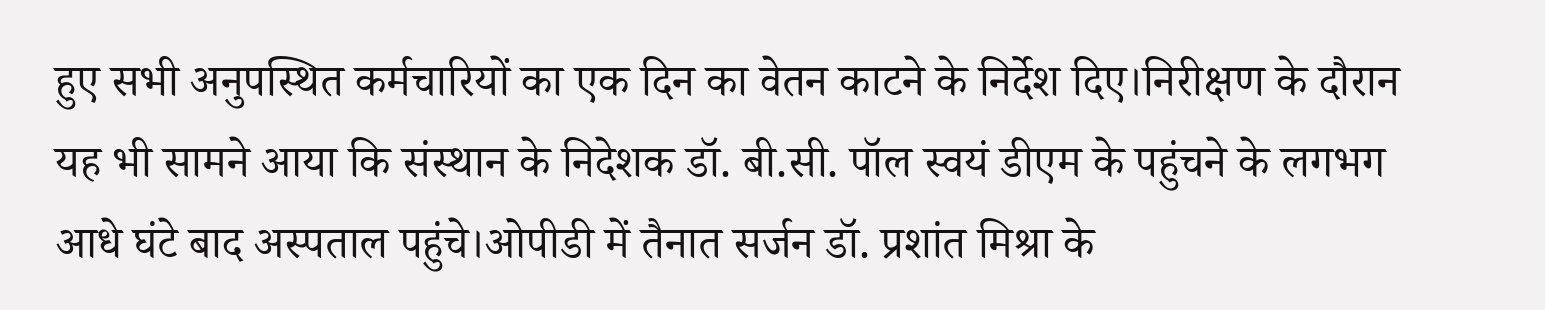हुए सभी अनुपस्थित कर्मचारियों का एक दिन का वेतन काटने के निर्देश दिए।निरीक्षण के दौरान यह भी सामने आया कि संस्थान के निदेशक डॉ. बी.सी. पॉल स्वयं डीएम के पहुंचने के लगभग आधे घंटे बाद अस्पताल पहुंचे।ओपीडी में तैनात सर्जन डॉ. प्रशांत मिश्रा के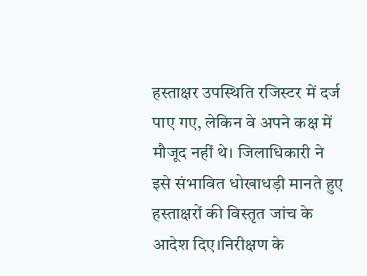हस्ताक्षर उपस्थिति रजिस्टर में दर्ज पाए गए, लेकिन वे अपने कक्ष में मौजूद नहीं थे। जिलाधिकारी ने इसे संभावित धोखाधड़ी मानते हुए हस्ताक्षरों की विस्तृत जांच के आदेश दिए।निरीक्षण के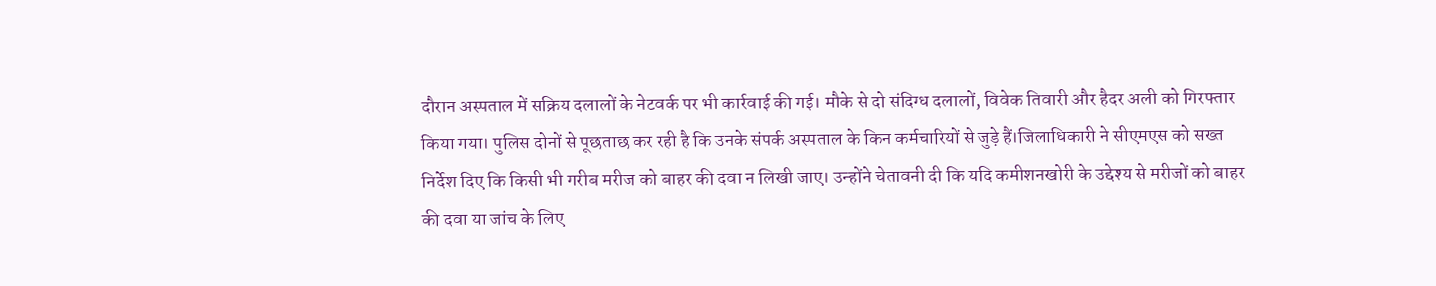दौरान अस्पताल में सक्रिय दलालों के नेटवर्क पर भी कार्रवाई की गई। मौके से दो संदिग्ध दलालों, विवेक तिवारी और हैदर अली को गिरफ्तार किया गया। पुलिस दोनों से पूछताछ कर रही है कि उनके संपर्क अस्पताल के किन कर्मचारियों से जुड़े हैं।जिलाधिकारी ने सीएमएस को सख्त निर्देश दिए कि किसी भी गरीब मरीज को बाहर की दवा न लिखी जाए। उन्होंने चेतावनी दी कि यदि कमीशनखोरी के उद्देश्य से मरीजों को बाहर की दवा या जांच के लिए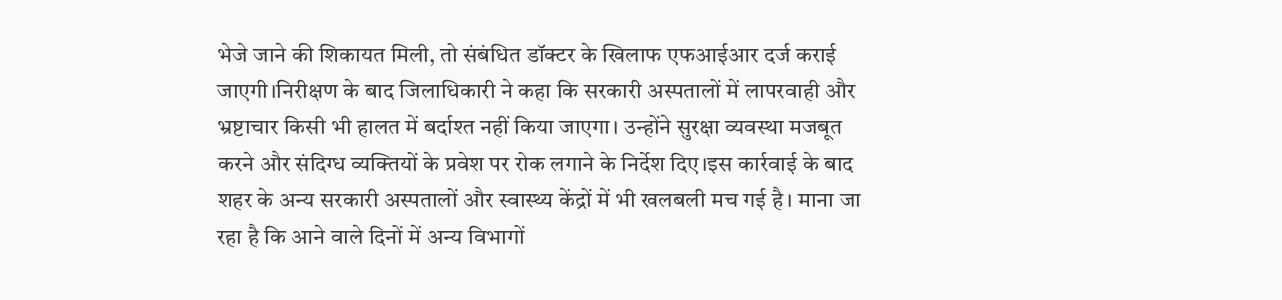भेजे जाने की शिकायत मिली, तो संबंधित डॉक्टर के खिलाफ एफआईआर दर्ज कराई जाएगी।निरीक्षण के बाद जिलाधिकारी ने कहा कि सरकारी अस्पतालों में लापरवाही और भ्रष्टाचार किसी भी हालत में बर्दाश्त नहीं किया जाएगा। उन्होंने सुरक्षा व्यवस्था मजबूत करने और संदिग्ध व्यक्तियों के प्रवेश पर रोक लगाने के निर्देश दिए।इस कार्रवाई के बाद शहर के अन्य सरकारी अस्पतालों और स्वास्थ्य केंद्रों में भी खलबली मच गई है। माना जा रहा है कि आने वाले दिनों में अन्य विभागों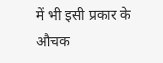में भी इसी प्रकार के औचक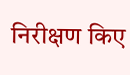निरीक्षण किए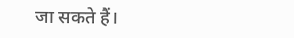जा सकते हैं।